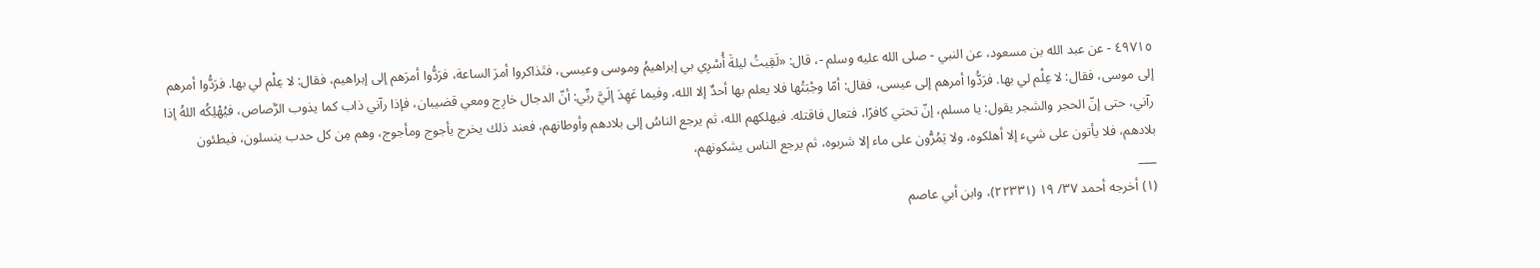٤٩٧١٥ - عن عبد الله بن مسعود، عن النبي - صلى الله عليه وسلم -، قال: «لَقِيتُ ليلةَ أُسْرِي بي إبراهيمُ وموسى وعيسى، فتَذاكروا أمرَ الساعة، فرَدُّوا أمرَهم إلى إبراهيم، فقال: لا عِلْم لي بها. فرَدُّوا أمرهم إلى موسى، فقال: لا عِلْم لي بها. فرَدُّوا أمرهم إلى عيسى، فقال: أمّا وجْبَتُها فلا يعلم بها أحدٌ إلا الله، وفيما عَهِدَ إلَيَّ ربِّي: أنّ الدجال خارِج ومعي قضيبان، فإذا رآني ذاب كما يذوب الرَّصاص، فيُهْلِكُه اللهُ إذا رآني، حتى إنّ الحجر والشجر يقول: يا مسلم، إنّ تحتي كافرًا، فتعال فاقتله. فيهلكهم الله، ثم يرجع الناسُ إلى بلادهم وأوطانهم، فعند ذلك يخرج يأجوج ومأجوج، وهم مِن كل حدب ينسلون، فيطئون بلادهم، فلا يأتون على شيء إلا أهلكوه، ولا يَمُرُّون على ماء إلا شربوه، ثم يرجع الناس يشكونهم،
___
(١) أخرجه أحمد ٣٧/ ١٩ (٢٢٣٣١)، وابن أبي عاصم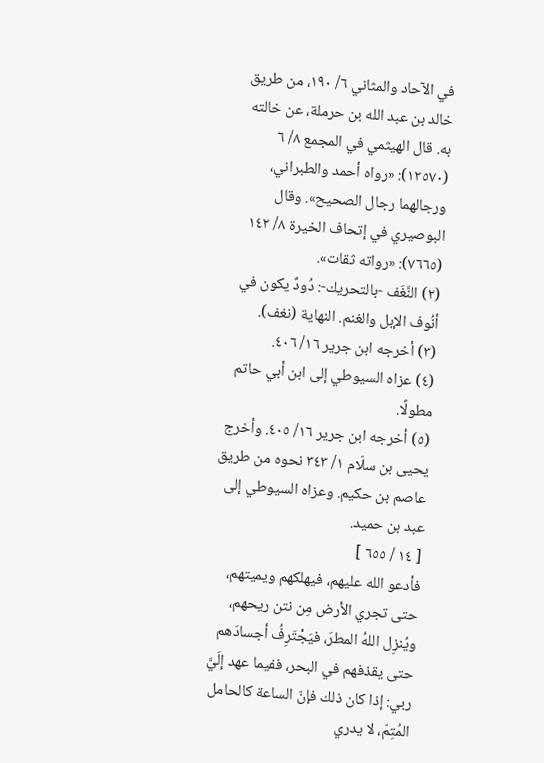في الآحاد والمثاني ٦/ ١٩٠، من طريق خالد بن عبد الله بن حرملة، عن خالته به. قال الهيثمي في المجمع ٨/ ٦ (١٢٥٧٠): «رواه أحمد والطبراني، ورجالهما رجال الصحيح». وقال البوصيري في إتحاف الخيرة ٨/ ١٤٢ (٧٦٦٥): «رواته ثقات».
(٢) النَّغَف -بالتحريك-: دُودٌ يكون في أنُوف الإبل والغنم. النهاية (نغف).
(٣) أخرجه ابن جرير ١٦/ ٤٠٦.
(٤) عزاه السيوطي إلى ابن أبي حاتم مطولًا.
(٥) أخرجه ابن جرير ١٦/ ٤٠٥. وأخرج يحيى بن سلّام ١/ ٣٤٣ نحوه من طريق عاصم بن حكيم. وعزاه السيوطي إلى عبد بن حميد.
[ ١٤ / ٦٥٥ ]
فأدعو الله عليهم، فيهلكهم ويميتهم، حتى تجري الأرض مِن نتن ريحهم، ويُنزِل اللهُ المطرَ، فيَجْتَرِفُ أجسادَهم حتى يقذفهم في البحر، ففيما عهد إلَيَّ ربي: إذا كان ذلك فإنّ الساعة كالحامل المُتِمّ، لا يدري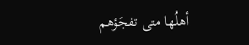أهلُها متى تفجَؤهم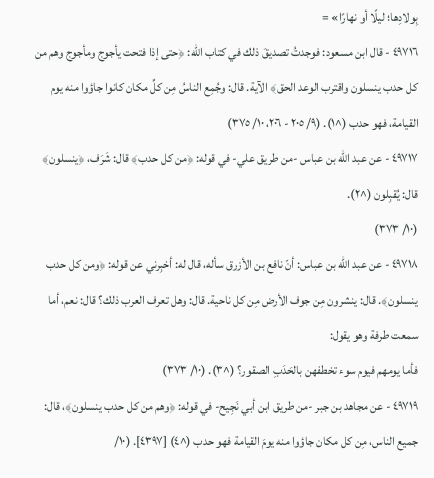بِولادِها؛ ليلًا أو نهارًا» =
٤٩٧١٦ - قال ابن مسعود: فوجدتُ تصديقَ ذلك في كتاب الله: ﴿حتى إذا فتحت يأجوج ومأجوج وهم من كل حدب ينسلون واقترب الوعد الحق﴾ الآية. قال: وجُمِع الناسُ مِن كلِّ مكان كانوا جاؤوا منه يوم القيامة، فهو حدب (^١). (٩/ ٢٠٥ - ٢٠٦، ١٠/ ٣٧٥)
٤٩٧١٧ - عن عبد الله بن عباس -من طريق علي- في قوله: ﴿من كل حدب﴾ قال: شَرَف، ﴿ينسلون﴾ قال: يُقبِلون (^٢).
(١٠/ ٣٧٣)
٤٩٧١٨ - عن عبد الله بن عباس: أنّ نافع بن الأزرق سأله، قال له: أخبِرني عن قوله: ﴿ومن كل حدب ينسلون﴾. قال: ينشرون مِن جوف الأرض مِن كل ناحية. قال: وهل تعرف العرب ذلك؟ قال: نعم، أما سمعت طرفة وهو يقول:
فأما يومهم فيوم سوء تخطفهن بالحَدَبِ الصقور؟ (^٣). (١٠/ ٣٧٣)
٤٩٧١٩ - عن مجاهد بن جبر -من طريق ابن أبي نَجِيح- في قوله: ﴿وهم من كل حدب ينسلون﴾، قال: جميع الناس، مِن كل مكان جاؤوا منه يومَ القيامة فهو حدب (^٤) [٤٣٩٧]. (١٠/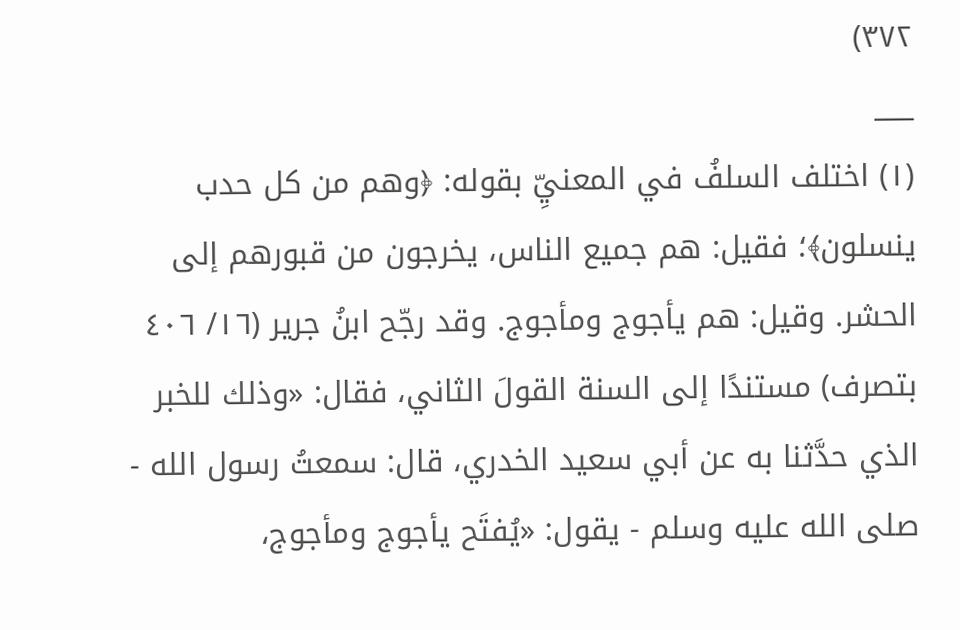٣٧٢)
___
(١) اختلف السلفُ في المعنيِّ بقوله: ﴿وهم من كل حدب ينسلون﴾؛ فقيل: هم جميع الناس، يخرجون من قبورهم إلى الحشر. وقيل: هم يأجوج ومأجوج. وقد رجّح ابنُ جرير (١٦/ ٤٠٦ بتصرف) مستندًا إلى السنة القولَ الثاني، فقال: «وذلك للخبر الذي حدَّثنا به عن أبي سعيد الخدري، قال: سمعتُ رسول الله - صلى الله عليه وسلم - يقول: «يُفتَح يأجوج ومأجوج،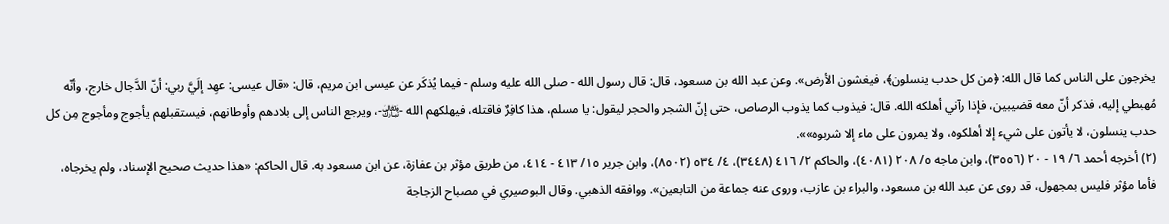يخرجون على الناس كما قال الله: ﴿من كل حدب ينسلون﴾، فيغشون الأرض». وعن عبد الله بن مسعود، قال: قال رسول الله - صلى الله عليه وسلم - فيما يُذكَر عن عيسى ابن مريم، قال: «قال عيسى: عهِد إلَيَّ ربي: أنّ الدَّجال خارج، وأنّه مُهبطي إليه، فذكر أنّ معه قضيبين، فإذا رآني أهلكه الله. قال: فيذوب كما يذوب الرصاص، حتى إنّ الشجر والحجر ليقول: يا مسلم، هذا كافِرٌ فاقتله، فيهلكهم الله -﵎-، ويرجع الناس إلى بلادهم وأوطانهم، فيستقبلهم يأجوج ومأجوج مِن كل حدب ينسلون، لا يأتون على شيء إلا أهلكوه، ولا يمرون على ماء إلا شربوه»».
(٢) أخرجه أحمد ٦/ ١٩ - ٢٠ (٣٥٥٦)، وابن ماجه ٥/ ٢٠٨ (٤٠٨١)، والحاكم ٢/ ٤١٦ (٣٤٤٨)، ٤/ ٥٣٤ (٨٥٠٢)، وابن جرير ١٥/ ٤١٣ - ٤١٤، من طريق مؤثر بن عفازة، عن ابن مسعود به. قال الحاكم: «هذا حديث صحيح الإسناد، ولم يخرجاه، فأما مؤثر فليس بمجهول، قد روى عن عبد الله بن مسعود، والبراء بن عازب، وروى عنه جماعة من التابعين». ووافقه الذهبي. وقال البوصيري في مصباح الزجاجة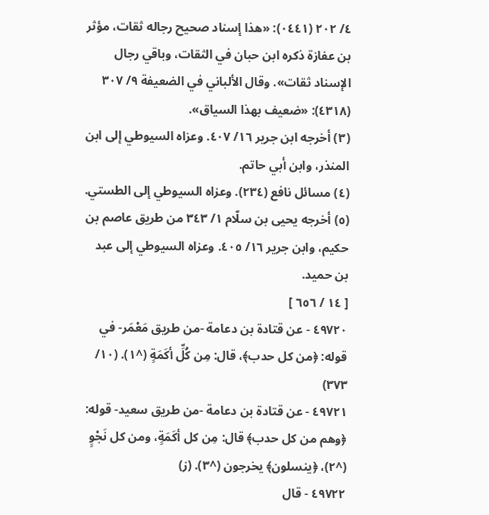٤/ ٢٠٢ (٠٤٤١): «هذا إسناد صحيح رجاله ثقات، مؤثر بن عفازة ذكره ابن حبان في الثقات، وباقي رجال الإسناد ثقات». وقال الألباني في الضعيفة ٩/ ٣٠٧ (٤٣١٨): «ضعيف بهذا السياق».
(٣) أخرجه ابن جرير ١٦/ ٤٠٧. وعزاه السيوطي إلى ابن المنذر، وابن أبي حاتم.
(٤) مسائل نافع (٢٣٤). وعزاه السيوطي إلى الطستي.
(٥) أخرجه يحيى بن سلّام ١/ ٣٤٣ من طريق عاصم بن حكيم، وابن جرير ١٦/ ٤٠٥. وعزاه السيوطي إلى عبد بن حميد.
[ ١٤ / ٦٥٦ ]
٤٩٧٢٠ - عن قتادة بن دعامة -من طريق مَعْمَر- في قوله: ﴿من كل حدب﴾، قال: مِن كُلِّ أكَمَةٍ (^١). (١٠/ ٣٧٣)
٤٩٧٢١ - عن قتادة بن دعامة -من طريق سعيد- قوله: ﴿وهم من كل حدب﴾ قال: مِن كل أكَمَةٍ، ومن كل نَجْوٍ (^٢)، ﴿ينسلون﴾ يخرجون (^٣). (ز)
٤٩٧٢٢ - قال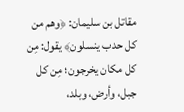مقاتل بن سليمان: ﴿وهم من كل حدب ينسلون﴾ يقول: مِن كل مكان يخرجون؛ مِن كل جبل، وأرض، وبلد،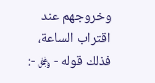وخروجهم عند اقتراب الساعة، فذلك قوله - ﷿ -: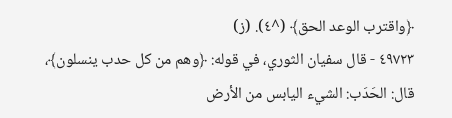﴿واقترب الوعد الحق﴾ (^٤). (ز)
٤٩٧٢٣ - قال سفيان الثوري، في قوله: ﴿وهم من كل حدب ينسلون﴾، قال: الحَدَب: الشيء اليابس من الأرض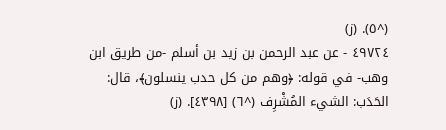(^٥). (ز)
٤٩٧٢٤ - عن عبد الرحمن بن زيد بن أسلم -من طريق ابن وهب- في قوله: ﴿وهم من كل حدب ينسلون﴾، قال: الحَدَب: الشيء المُشْرِف (^٦) [٤٣٩٨]. (ز)